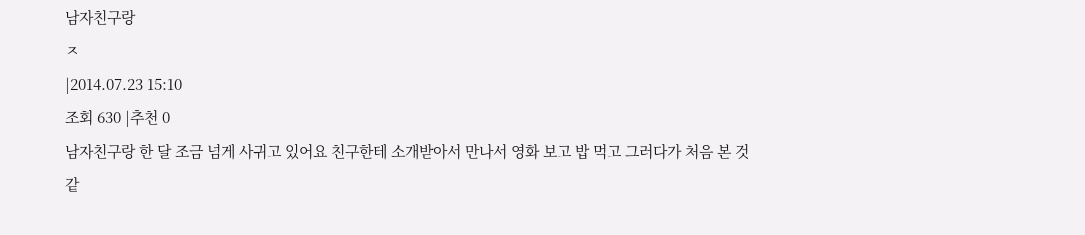남자친구랑
ㅈ
|2014.07.23 15:10
조회 630 |추천 0
남자친구랑 한 달 조금 넘게 사귀고 있어요 친구한테 소개받아서 만나서 영화 보고 밥 먹고 그러다가 처음 본 것 같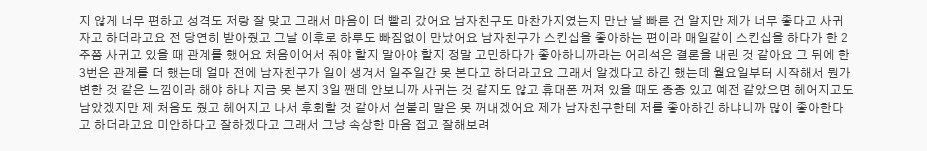지 않게 너무 편하고 성격도 저랑 잘 맞고 그래서 마음이 더 빨리 갔어요 남자친구도 마찬가지였는지 만난 날 빠른 건 알지만 제가 너무 좋다고 사귀자고 하더라고요 전 당연히 받아줬고 그날 이후로 하루도 빠짐없이 만났어요 남자친구가 스킨십을 좋아하는 편이라 매일같이 스킨십을 하다가 한 2주쯤 사귀고 있을 때 관계를 했어요 처음이어서 줘야 할지 말아야 할지 정말 고민하다가 좋아하니까라는 어리석은 결론을 내린 것 같아요 그 뒤에 한 3번은 관계를 더 했는데 얼마 전에 남자친구가 일이 생겨서 일주일간 못 본다고 하더라고요 그래서 알겠다고 하긴 했는데 월요일부터 시작해서 뭔가 변한 것 같은 느낌이라 해야 하나 지금 못 본지 3일 짼데 안보니까 사귀는 것 같지도 않고 휴대폰 꺼져 있을 때도 종종 있고 예전 같았으면 헤어지고도 남았겠지만 제 처음도 줬고 헤어지고 나서 후회할 것 같아서 섣불리 말은 못 꺼내겠어요 제가 남자친구한테 저를 좋아하긴 하냐니까 많이 좋아한다고 하더라고요 미안하다고 잘하겠다고 그래서 그냥 속상한 마음 접고 잘해보려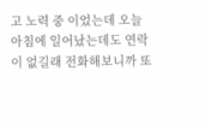고 노력 중 이었는데 오늘 아침에 일어났는데도 연락이 없길래 전화해보니까 또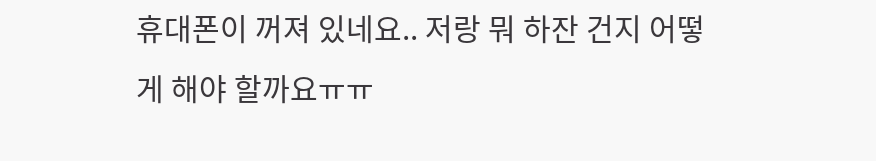휴대폰이 꺼져 있네요.. 저랑 뭐 하잔 건지 어떻게 해야 할까요ㅠㅠ